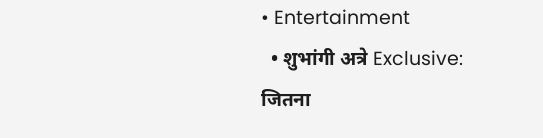• Entertainment
  • शुभांगी अत्रे Exclusive: जितना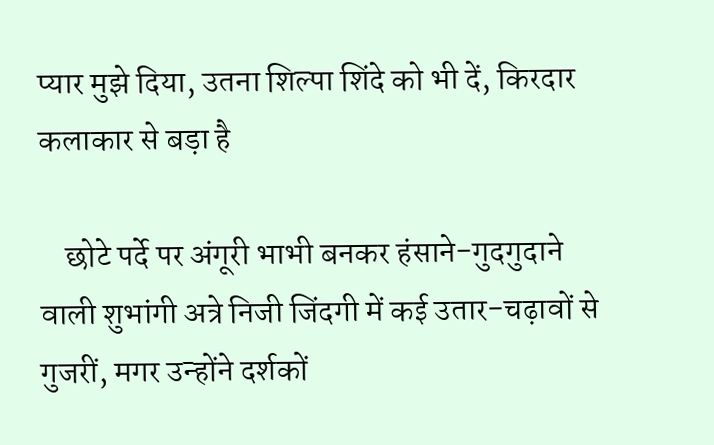प्यार मुझे दिया, उतना शिल्पा शिंदे को भी दें, किरदार कलाकार से बड़ा है

    छोटे पर्दे पर अंगूरी भाभी बनकर हंसाने-गुदगुदाने वाली शुभांगी अत्रे निजी जिंदगी में कई उतार-चढ़ावों से गुजरीं, मगर उन्होंने दर्शकों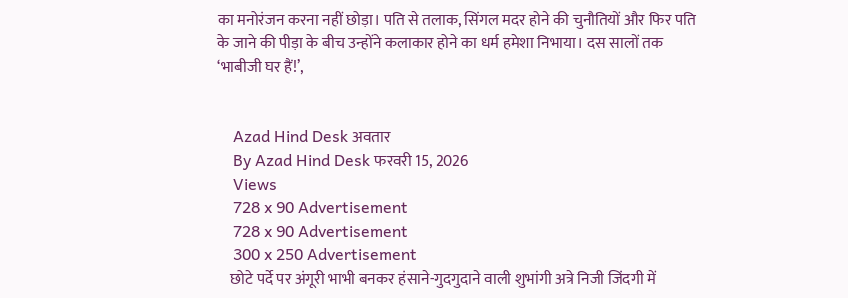का मनोरंजन करना नहीं छोड़ा। पति से तलाक, सिंगल मदर होने की चुनौतियों और फिर पति के जाने की पीड़ा के बीच उन्होंने कलाकार होने का धर्म हमेशा निभाया। दस सालों तक ‘भाबीजी घर हैं!’,


    Azad Hind Desk अवतार
    By Azad Hind Desk फरवरी 15, 2026
    Views
    728 x 90 Advertisement
    728 x 90 Advertisement
    300 x 250 Advertisement
    छोटे पर्दे पर अंगूरी भाभी बनकर हंसाने-गुदगुदाने वाली शुभांगी अत्रे निजी जिंदगी में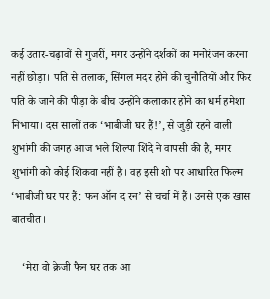कई उतार-चढ़ावों से गुजरीं, मगर उन्होंने दर्शकों का मनोरंजन करना नहीं छोड़ा। पति से तलाक, सिंगल मदर होने की चुनौतियों और फिर पति के जाने की पीड़ा के बीच उन्होंने कलाकार होने का धर्म हमेशा निभाया। दस सालों तक ‘भाबीजी घर हैं!’, से जुड़ी रहने वाली शुभांगी की जगह आज भले शिल्पा शिंदे ने वापसी की है, मगर शुभांगी को कोई शिकवा नहीं है। वह इसी शो पर आधारित फिल्म ‘भाबीजी घर पर हैं: फन ऑन द रन’ से चर्चा में हैं। उनसे एक खास बातचीत।

    ‘मेरा वो क्रेजी फैन घर तक आ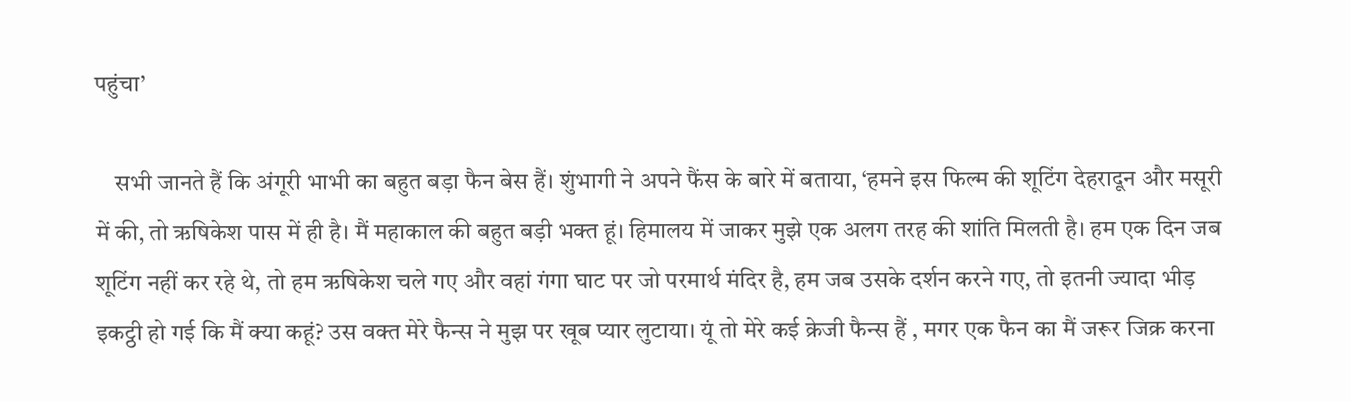पहुंचा’

    सभी जानते हैं कि अंगूरी भाभी का बहुत बड़ा फैन बेस हैं। शुंभागी ने अपने फैंस के बारे में बताया, ‘हमने इस फिल्म की शूटिंग देहरादून और मसूरी में की, तो ऋषिकेश पास में ही है। मैं महाकाल की बहुत बड़ी भक्त हूं। हिमालय में जाकर मुझे एक अलग तरह की शांति मिलती है। हम एक दिन जब शूटिंग नहीं कर रहे थे, तो हम ऋषिकेश चले गए और वहां गंगा घाट पर जो परमार्थ मंदिर है, हम जब उसके दर्शन करने गए, तो इतनी ज्यादा भीड़ इकट्ठी हो गई कि मैं क्या कहूं? उस वक्त मेरे फैन्स ने मुझ पर खूब प्यार लुटाया। यूं तो मेरे कई क्रेजी फैन्स हैं , मगर एक फैन का मैं जरूर जिक्र करना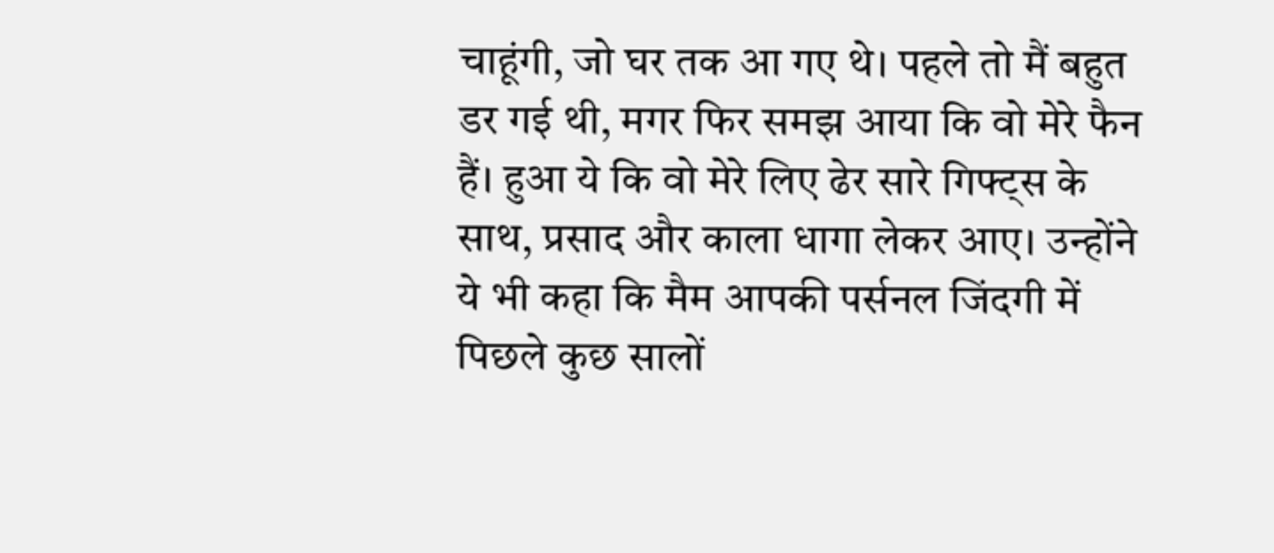चाहूंगी, जो घर तक आ गए थे। पहले तो मैं बहुत डर गई थी, मगर फिर समझ आया कि वो मेरे फैन हैं। हुआ ये कि वो मेरे लिए ढेर सारे गिफ्ट्स के साथ, प्रसाद और काला धागा लेकर आए। उन्होंने ये भी कहा कि मैम आपकी पर्सनल जिंदगी में पिछले कुछ सालों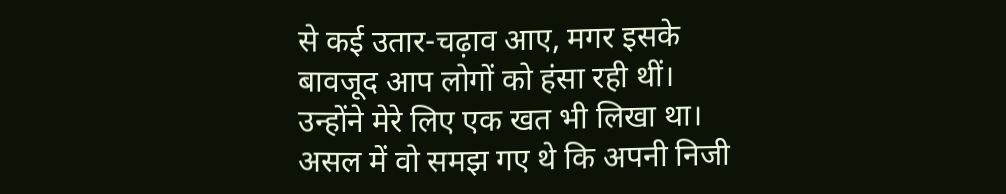से कई उतार-चढ़ाव आए, मगर इसके बावजूद आप लोगों को हंसा रही थीं। उन्होंने मेरे लिए एक खत भी लिखा था। असल में वो समझ गए थे कि अपनी निजी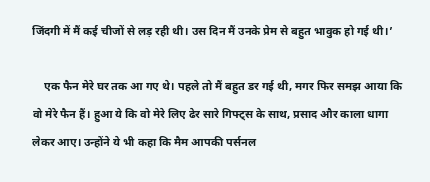जिंदगी में मैं कई चीजों से लड़ रही थी। उस दिन मैं उनके प्रेम से बहुत भावुक हो गई थी।’

    एक फैन मेरे घर तक आ गए थे। पहले तो मैं बहुत डर गई थी, मगर फिर समझ आया कि वो मेरे फैन हैं। हुआ ये कि वो मेरे लिए ढेर सारे गिफ्ट्स के साथ, प्रसाद और काला धागा लेकर आए। उन्होंने ये भी कहा कि मैम आपकी पर्सनल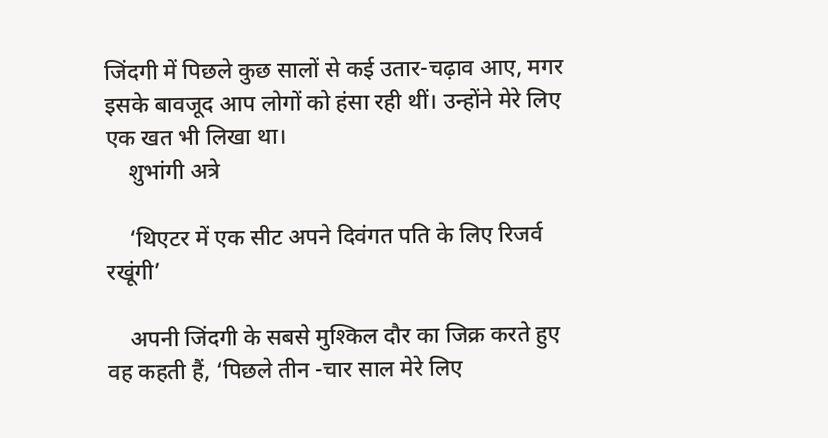जिंदगी में पिछले कुछ सालों से कई उतार-चढ़ाव आए, मगर इसके बावजूद आप लोगों को हंसा रही थीं। उन्होंने मेरे लिए एक खत भी लिखा था।
    शुभांगी अत्रे

    ‘थिएटर में एक सीट अपने दिवंगत पति के लिए रिजर्व रखूंगी’

    अपनी जिंदगी के सबसे मुश्किल दौर का जिक्र करते हुए वह कहती हैं, ‘पिछले तीन -चार साल मेरे लिए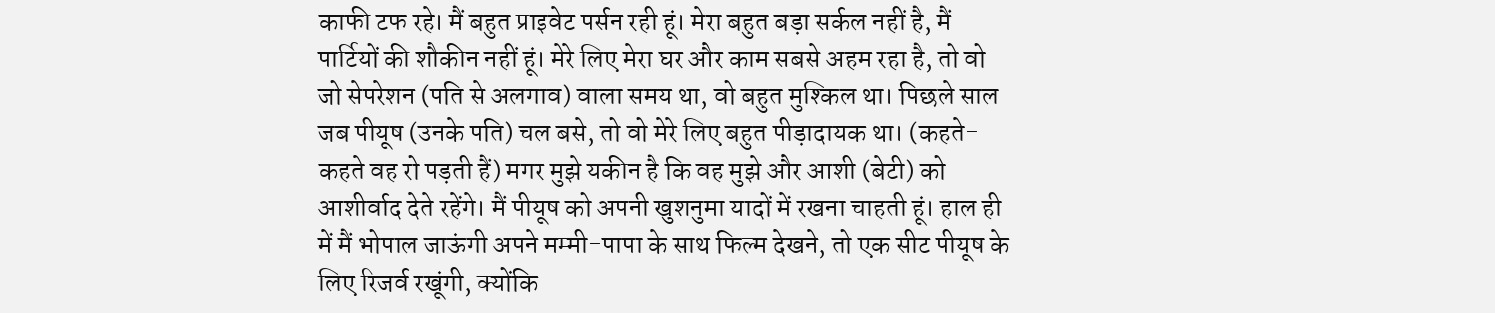काफी टफ रहे। मैं बहुत प्राइवेट पर्सन रही हूं। मेरा बहुत बड़ा सर्कल नहीं है, मैं पार्टियों की शौकीन नहीं हूं। मेरे लिए मेरा घर और काम सबसे अहम रहा है, तो वो जो सेपरेशन (पति से अलगाव) वाला समय था, वो बहुत मुश्किल था। पिछले साल जब पीयूष (उनके पति) चल बसे, तो वो मेरे लिए बहुत पीड़ादायक था। (कहते-कहते वह रो पड़ती हैं) मगर मुझे यकीन है कि वह मुझे और आशी (बेटी) को आशीर्वाद देते रहेंगे। मैं पीयूष को अपनी खुशनुमा यादों में रखना चाहती हूं। हाल ही में मैं भोपाल जाऊंगी अपने मम्मी-पापा के साथ फिल्म देखने, तो एक सीट पीयूष के लिए रिजर्व रखूंगी, क्योंकि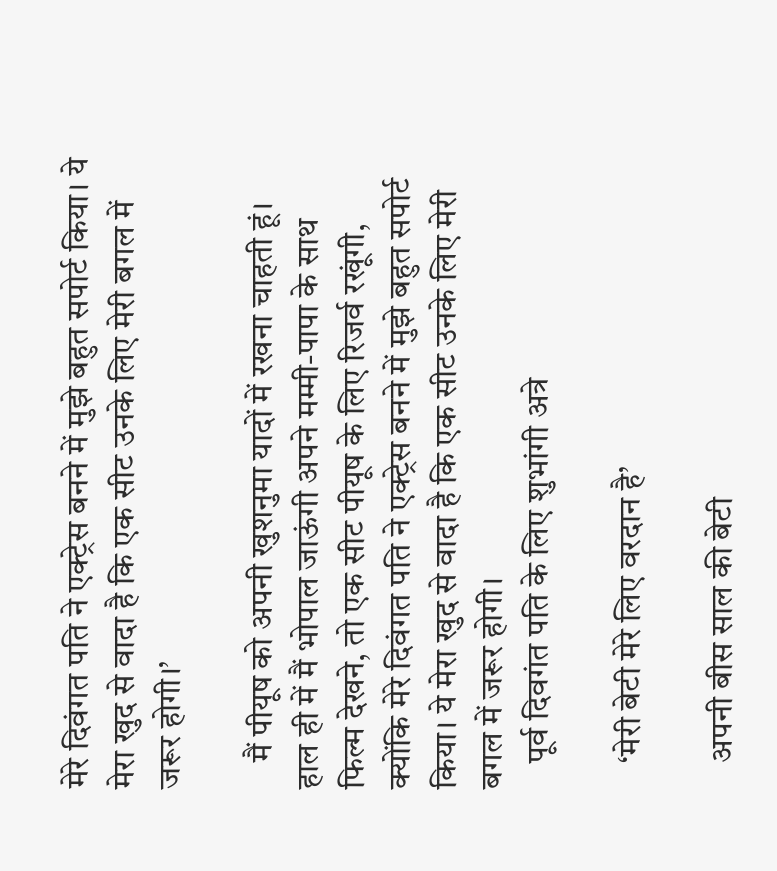मेरे दिवंगत पति ने एक्ट्रेस बनने में मुझे बहुत सपोर्ट किया। ये मेरा खुद से वादा है कि एक सीट उनके लिए मेरी बगल में जरूर होगी।’

    मैं पीयूष को अपनी खुशनुमा यादों में रखना चाहती हूं। हाल ही में मैं भोपाल जाऊंगी अपने मम्मी-पापा के साथ फिल्म देखने, तो एक सीट पीयूष के लिए रिजर्व रखूंगी, क्योंकि मेरे दिवंगत पति ने एक्ट्रेस बनने में मुझे बहुत सपोर्ट किया। ये मेरा खुद से वादा है कि एक सीट उनके लिए मेरी बगल में जरूर होगी।
    पूर्व दिवगंत पति के लिए शुभांगी अत्रे

    ‘मेरी बेटी मेरे लिए वरदान है’

    अपनी बीस साल की बेटी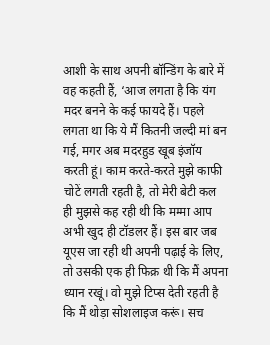आशी के साथ अपनी बॉन्डिंग के बारे में वह कहती हैं, ‘आज लगता है कि यंग मदर बनने के कई फायदे हैं। पहले लगता था कि ये मैं कितनी जल्दी मां बन गई, मगर अब मदरहुड खूब इंजॉय करती हूं। काम करते-करते मुझे काफी चोटें लगती रहती है, तो मेरी बेटी कल ही मुझसे कह रही थी कि मम्मा आप अभी खुद ही टॉडलर हैं। इस बार जब यूएस जा रही थी अपनी पढ़ाई के लिए, तो उसकी एक ही फिक्र थी कि मैं अपना ध्यान रखूं। वो मुझे टिप्स देती रहती है कि मैं थोड़ा सोशलाइज करूं। सच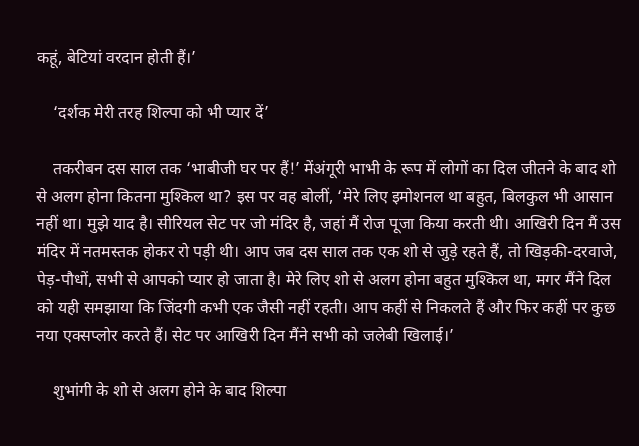कहूं, बेटियां वरदान होती हैं।’

    ‘दर्शक मेरी तरह शिल्पा को भी प्यार दें’

    तकरीबन दस साल तक ‘भाबीजी घर पर हैं!’ मेंअंगूरी भाभी के रूप में लोगों का दिल जीतने के बाद शो से अलग होना कितना मुश्किल था? इस पर वह बोलीं, ‘मेरे लिए इमोशनल था बहुत, बिलकुल भी आसान नहीं था। मुझे याद है। सीरियल सेट पर जो मंदिर है, जहां मैं रोज पूजा किया करती थी। आखिरी दिन मैं उस मंदिर में नतमस्तक होकर रो पड़ी थी। आप जब दस साल तक एक शो से जुड़े रहते हैं, तो खिड़की-दरवाजे, पेड़-पौधों, सभी से आपको प्यार हो जाता है। मेरे लिए शो से अलग होना बहुत मुश्किल था, मगर मैंने दिल को यही समझाया कि जिंदगी कभी एक जैसी नहीं रहती। आप कहीं से निकलते हैं और फिर कहीं पर कुछ नया एक्सप्लोर करते हैं। सेट पर आखिरी दिन मैंने सभी को जलेबी खिलाई।’

    शुभांगी के शो से अलग होने के बाद शिल्पा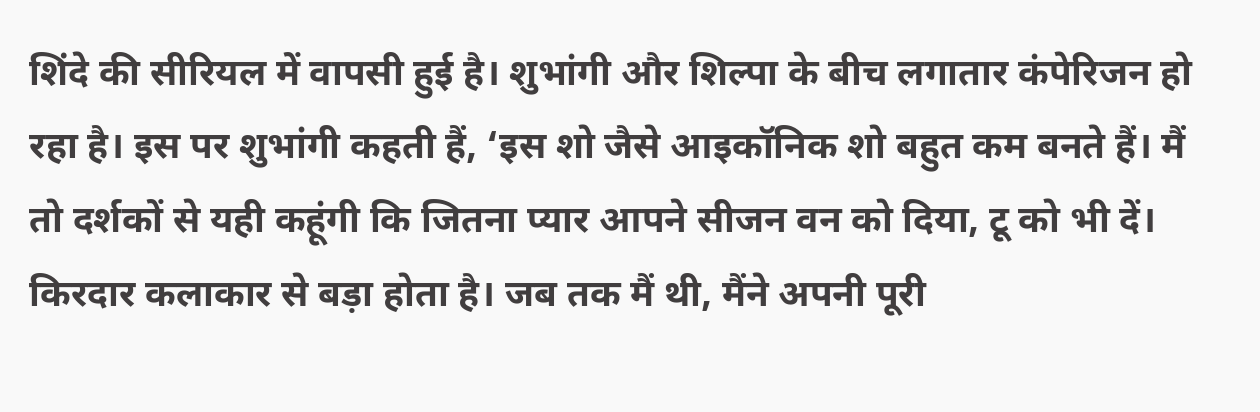शिंदे की सीरियल में वापसी हुई है। शुभांगी और शिल्पा के बीच लगातार कंपेरिजन हो रहा है। इस पर शुभांगी कहती हैं, ‘इस शो जैसे आइकॉनिक शो बहुत कम बनते हैं। मैं तो दर्शकों से यही कहूंगी कि जितना प्यार आपने सीजन वन को दिया, टू को भी दें। किरदार कलाकार से बड़ा होता है। जब तक मैं थी, मैंने अपनी पूरी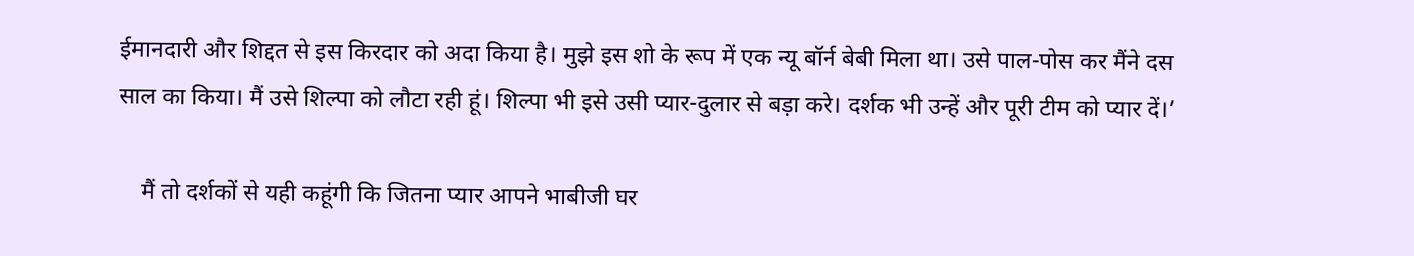ईमानदारी और शिद्दत से इस किरदार को अदा किया है। मुझे इस शो के रूप में एक न्यू बॉर्न बेबी मिला था। उसे पाल-पोस कर मैंने दस साल का किया। मैं उसे शिल्पा को लौटा रही हूं। शिल्पा भी इसे उसी प्यार-दुलार से बड़ा करे। दर्शक भी उन्हें और पूरी टीम को प्यार दें।’

    मैं तो दर्शकों से यही कहूंगी कि जितना प्यार आपने भाबीजी घर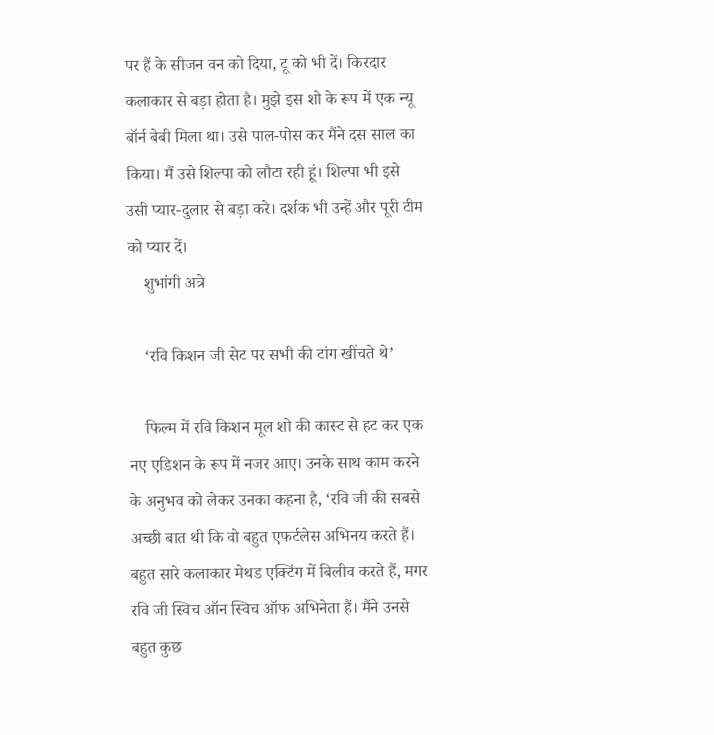पर हैं के सीजन वन को दिया, टू को भी दें। किरदार कलाकार से बड़ा होता है। मुझे इस शो के रूप में एक न्यू बॉर्न बेबी मिला था। उसे पाल-पोस कर मैंने दस साल का किया। मैं उसे शिल्पा को लौटा रही हूं। शिल्पा भी इसे उसी प्यार-दुलार से बड़ा करे। दर्शक भी उन्हें और पूरी टीम को प्यार दें।
    शुभांगी अत्रे

    ‘रवि किशन जी सेट पर सभी की टांग खींचते थे’

    फिल्म में रवि किशन मूल शो की कास्ट से हट कर एक नए एडिशन के रूप में नजर आए। उनके साथ काम करने के अनुभव को लेकर उनका कहना है, ‘रवि जी की सबसे अच्छी बात थी कि वो बहुत एफर्टलेस अभिनय करते हैं। बहुत सारे कलाकार मेथड एक्टिंग में बिलीव करते हैं, मगर रवि जी स्विच ऑन स्विच ऑफ अभिनेता हैं। मैंने उनसे बहुत कुछ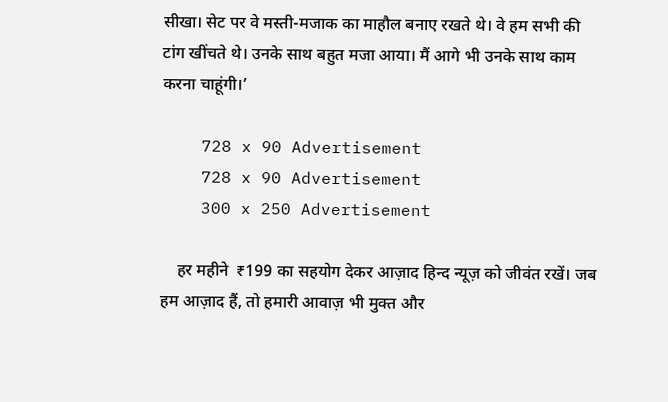सीखा। सेट पर वे मस्ती-मजाक का माहौल बनाए रखते थे। वे हम सभी की टांग खींचते थे। उनके साथ बहुत मजा आया। मैं आगे भी उनके साथ काम करना चाहूंगी।’

    728 x 90 Advertisement
    728 x 90 Advertisement
    300 x 250 Advertisement

    हर महीने  ₹199 का सहयोग देकर आज़ाद हिन्द न्यूज़ को जीवंत रखें। जब हम आज़ाद हैं, तो हमारी आवाज़ भी मुक्त और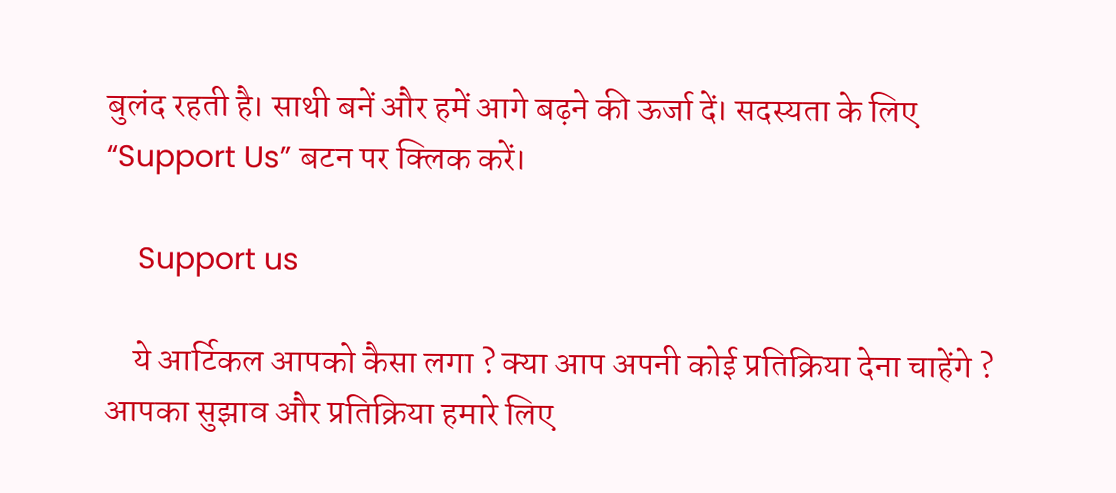बुलंद रहती है। साथी बनें और हमें आगे बढ़ने की ऊर्जा दें। सदस्यता के लिए “Support Us” बटन पर क्लिक करें।

    Support us

    ये आर्टिकल आपको कैसा लगा ? क्या आप अपनी कोई प्रतिक्रिया देना चाहेंगे ? आपका सुझाव और प्रतिक्रिया हमारे लिए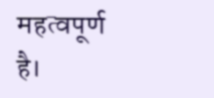महत्वपूर्ण है।